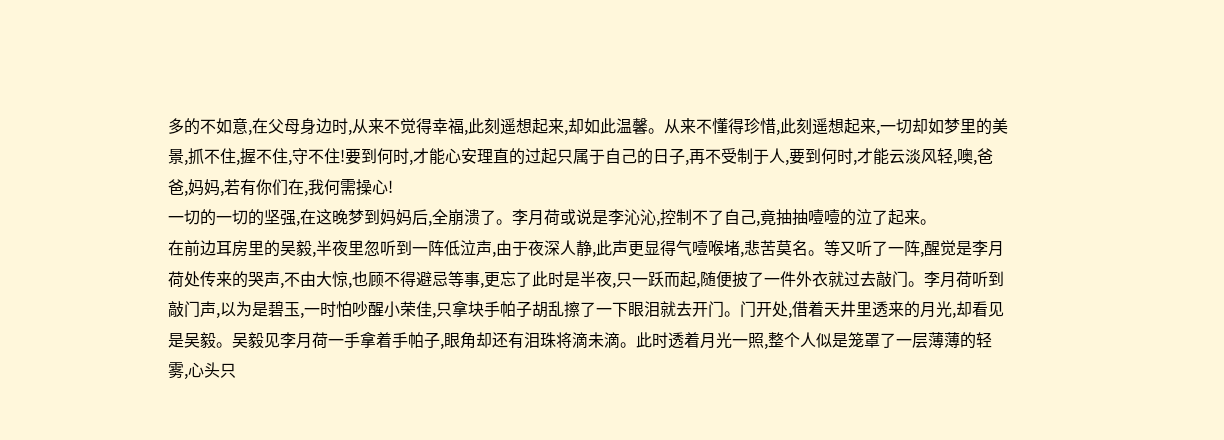多的不如意,在父母身边时,从来不觉得幸福,此刻遥想起来,却如此温馨。从来不懂得珍惜,此刻遥想起来,一切却如梦里的美景,抓不住,握不住,守不住!要到何时,才能心安理直的过起只属于自己的日子,再不受制于人,要到何时,才能云淡风轻,噢,爸爸,妈妈,若有你们在,我何需操心!
一切的一切的坚强,在这晚梦到妈妈后,全崩溃了。李月荷或说是李沁沁,控制不了自己,竟抽抽噎噎的泣了起来。
在前边耳房里的吴毅,半夜里忽听到一阵低泣声,由于夜深人静,此声更显得气噎喉堵,悲苦莫名。等又听了一阵,醒觉是李月荷处传来的哭声,不由大惊,也顾不得避忌等事,更忘了此时是半夜,只一跃而起,随便披了一件外衣就过去敲门。李月荷听到敲门声,以为是碧玉,一时怕吵醒小荣佳,只拿块手帕子胡乱擦了一下眼泪就去开门。门开处,借着天井里透来的月光,却看见是吴毅。吴毅见李月荷一手拿着手帕子,眼角却还有泪珠将滴未滴。此时透着月光一照,整个人似是笼罩了一层薄薄的轻雾,心头只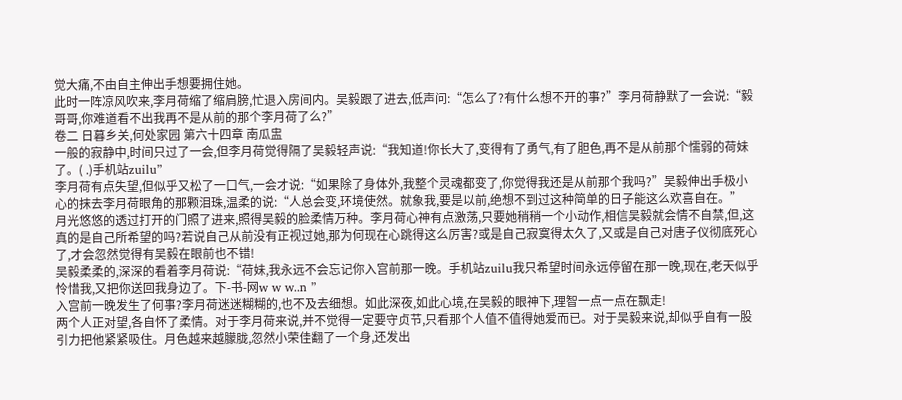觉大痛,不由自主伸出手想要拥住她。
此时一阵凉风吹来,李月荷缩了缩肩膀,忙退入房间内。吴毅跟了进去,低声问:“怎么了?有什么想不开的事?”李月荷静默了一会说:“毅哥哥,你难道看不出我再不是从前的那个李月荷了么?”
卷二 日暮乡关,何处家园 第六十四章 南瓜盅
一般的寂静中,时间只过了一会,但李月荷觉得隔了吴毅轻声说:“我知道!你长大了,变得有了勇气,有了胆色,再不是从前那个懦弱的荷妹了。( .)手机站zuilu”
李月荷有点失望,但似乎又松了一口气,一会才说:“如果除了身体外,我整个灵魂都变了,你觉得我还是从前那个我吗?”吴毅伸出手极小心的抹去李月荷眼角的那颗泪珠,温柔的说:“人总会变,环境使然。就象我,要是以前,绝想不到过这种简单的日子能这么欢喜自在。”
月光悠悠的透过打开的门照了进来,照得吴毅的脸柔情万种。李月荷心神有点激荡,只要她稍稍一个小动作,相信吴毅就会情不自禁,但,这真的是自己所希望的吗?若说自己从前没有正视过她,那为何现在心跳得这么厉害?或是自己寂寞得太久了,又或是自己对唐子仪彻底死心了,才会忽然觉得有吴毅在眼前也不错!
吴毅柔柔的,深深的看着李月荷说:“荷妹,我永远不会忘记你入宫前那一晚。手机站zuilu我只希望时间永远停留在那一晚,现在,老天似乎怜惜我,又把你送回我身边了。下-书-网w w w..n ”
入宫前一晚发生了何事?李月荷迷迷糊糊的,也不及去细想。如此深夜,如此心境,在吴毅的眼神下,理智一点一点在飘走!
两个人正对望,各自怀了柔情。对于李月荷来说,并不觉得一定要守贞节,只看那个人值不值得她爱而已。对于吴毅来说,却似乎自有一股引力把他紧紧吸住。月色越来越朦胧,忽然小荣佳翻了一个身,还发出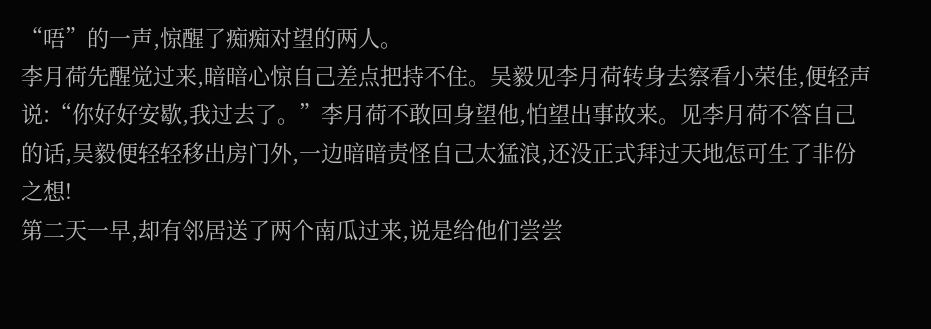“唔”的一声,惊醒了痴痴对望的两人。
李月荷先醒觉过来,暗暗心惊自己差点把持不住。吴毅见李月荷转身去察看小荣佳,便轻声说:“你好好安歇,我过去了。”李月荷不敢回身望他,怕望出事故来。见李月荷不答自己的话,吴毅便轻轻移出房门外,一边暗暗责怪自己太猛浪,还没正式拜过天地怎可生了非份之想!
第二天一早,却有邻居送了两个南瓜过来,说是给他们尝尝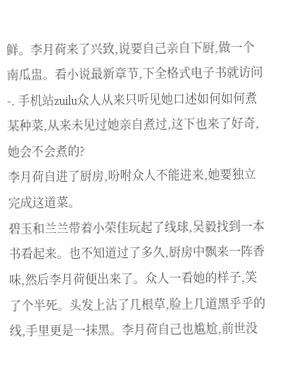鲜。李月荷来了兴致,说要自己亲自下厨,做一个南瓜盅。看小说最新章节,下全格式电子书就访问-. 手机站zuilu众人从来只听见她口述如何如何煮某种菜,从来未见过她亲自煮过,这下也来了好奇,她会不会煮的?
李月荷自进了厨房,吩咐众人不能进来,她要独立完成这道菜。
碧玉和兰兰带着小荣佳玩起了线球,吴毅找到一本书看起来。也不知道过了多久,厨房中飘来一阵香味,然后李月荷便出来了。众人一看她的样子,笑了个半死。头发上沾了几根草,脸上几道黑乎乎的线,手里更是一抹黑。李月荷自己也尴尬,前世没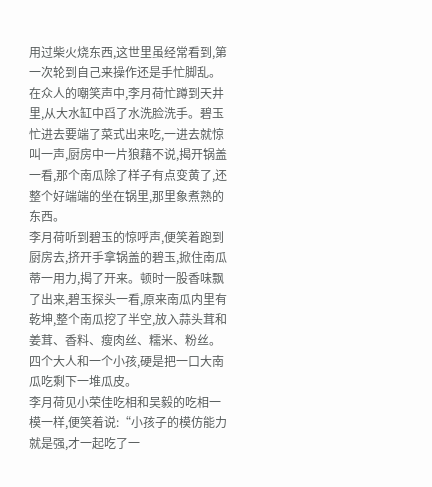用过柴火烧东西,这世里虽经常看到,第一次轮到自己来操作还是手忙脚乱。
在众人的嘲笑声中,李月荷忙蹲到天井里,从大水缸中舀了水洗脸洗手。碧玉忙进去要端了菜式出来吃,一进去就惊叫一声,厨房中一片狼藉不说,揭开锅盖一看,那个南瓜除了样子有点变黄了,还整个好端端的坐在锅里,那里象煮熟的东西。
李月荷听到碧玉的惊呼声,便笑着跑到厨房去,挤开手拿锅盖的碧玉,掀住南瓜蒂一用力,揭了开来。顿时一股香味飘了出来,碧玉探头一看,原来南瓜内里有乾坤,整个南瓜挖了半空,放入蒜头茸和姜茸、香料、瘦肉丝、糯米、粉丝。
四个大人和一个小孩,硬是把一口大南瓜吃剩下一堆瓜皮。
李月荷见小荣佳吃相和吴毅的吃相一模一样,便笑着说:“小孩子的模仿能力就是强,才一起吃了一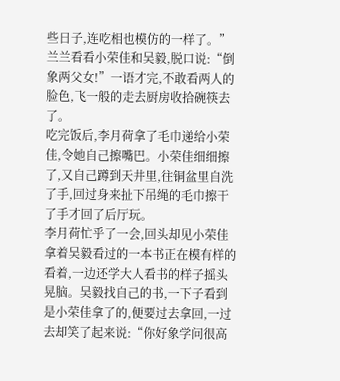些日子,连吃相也模仿的一样了。”兰兰看看小荣佳和吴毅,脱口说:“倒象两父女!”一语才完,不敢看两人的脸色,飞一般的走去厨房收拾碗筷去了。
吃完饭后,李月荷拿了毛巾递给小荣佳,令她自己擦嘴巴。小荣佳细细擦了,又自己蹲到天井里,往铜盆里自洗了手,回过身来扯下吊绳的毛巾擦干了手才回了后厅玩。
李月荷忙乎了一会,回头却见小荣佳拿着吴毅看过的一本书正在模有样的看着,一边还学大人看书的样子摇头晃脑。吴毅找自己的书,一下子看到是小荣佳拿了的,便要过去拿回,一过去却笑了起来说:“你好象学问很高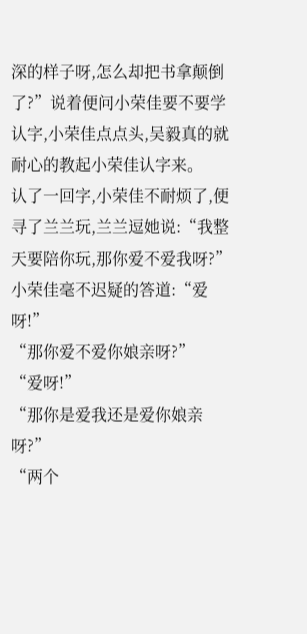深的样子呀,怎么却把书拿颠倒了?”说着便问小荣佳要不要学认字,小荣佳点点头,吴毅真的就耐心的教起小荣佳认字来。
认了一回字,小荣佳不耐烦了,便寻了兰兰玩,兰兰逗她说:“我整天要陪你玩,那你爱不爱我呀?”
小荣佳毫不迟疑的答道:“爱呀!”
“那你爱不爱你娘亲呀?”
“爱呀!”
“那你是爱我还是爱你娘亲呀?”
“两个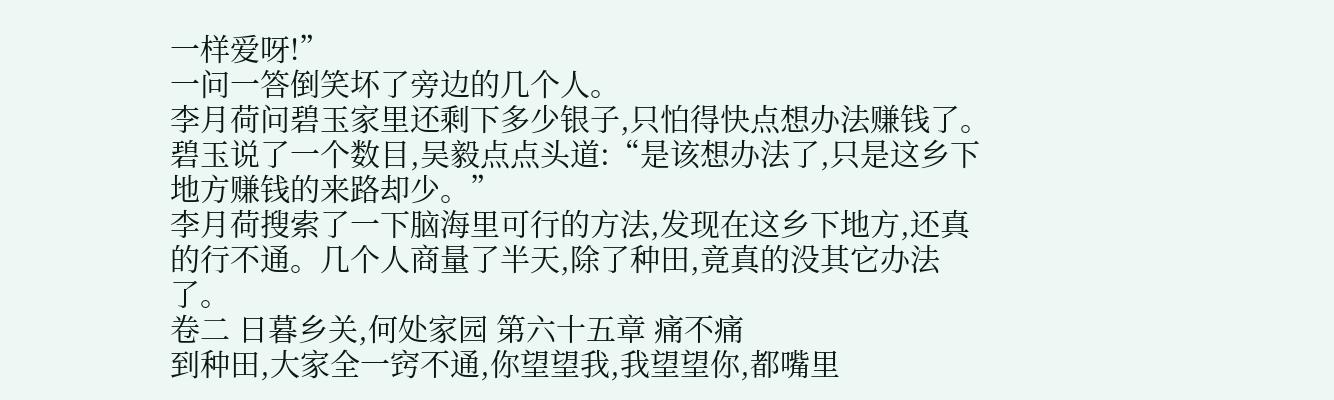一样爱呀!”
一问一答倒笑坏了旁边的几个人。
李月荷问碧玉家里还剩下多少银子,只怕得快点想办法赚钱了。碧玉说了一个数目,吴毅点点头道:“是该想办法了,只是这乡下地方赚钱的来路却少。”
李月荷搜索了一下脑海里可行的方法,发现在这乡下地方,还真的行不通。几个人商量了半天,除了种田,竟真的没其它办法了。
卷二 日暮乡关,何处家园 第六十五章 痛不痛
到种田,大家全一窍不通,你望望我,我望望你,都嘴里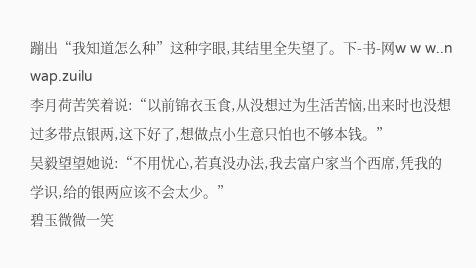蹦出“我知道怎么种”这种字眼,其结里全失望了。下-书-网w w w..n wap.zuilu
李月荷苦笑着说:“以前锦衣玉食,从没想过为生活苦恼,出来时也没想过多带点银两,这下好了,想做点小生意只怕也不够本钱。”
吴毅望望她说:“不用忧心,若真没办法,我去富户家当个西席,凭我的学识,给的银两应该不会太少。”
碧玉微微一笑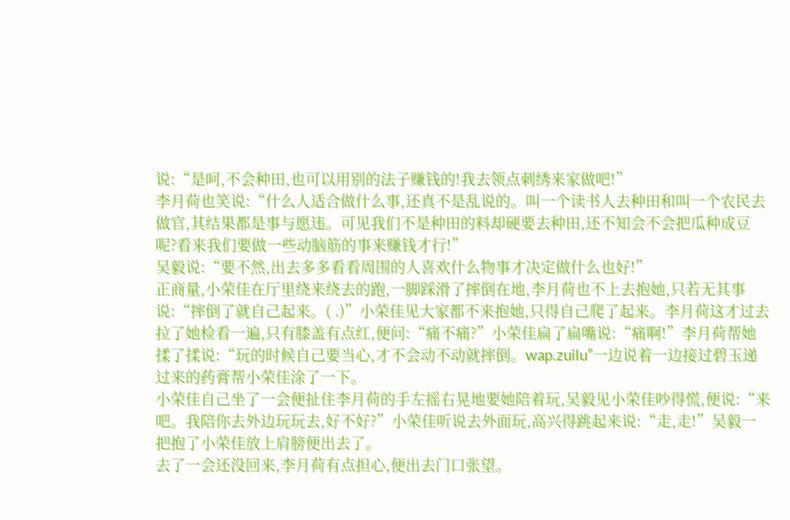说:“是呵,不会种田,也可以用别的法子赚钱的!我去领点刺绣来家做吧!”
李月荷也笑说:“什么人适合做什么事,还真不是乱说的。叫一个读书人去种田和叫一个农民去做官,其结果都是事与愿违。可见我们不是种田的料却硬要去种田,还不知会不会把瓜种成豆呢?看来我们要做一些动脑筋的事来赚钱才行!”
吴毅说:“要不然,出去多多看看周围的人喜欢什么物事才决定做什么也好!”
正商量,小荣佳在厅里绕来绕去的跑,一脚踩滑了摔倒在地,李月荷也不上去抱她,只若无其事说:“摔倒了就自己起来。( .)”小荣佳见大家都不来抱她,只得自己爬了起来。李月荷这才过去拉了她检看一遍,只有膝盖有点红,便问:“痛不痛?”小荣佳扁了扁嘴说:“痛啊!”李月荷帮她揉了揉说:“玩的时候自己要当心,才不会动不动就摔倒。wap.zuilu”一边说着一边接过碧玉递过来的药膏帮小荣佳涂了一下。
小荣佳自己坐了一会便扯住李月荷的手左摇右晃地要她陪着玩,吴毅见小荣佳吵得慌,便说:“来吧。我陪你去外边玩玩去,好不好?”小荣佳听说去外面玩,高兴得跳起来说:“走,走!”吴毅一把抱了小荣佳放上肩膀便出去了。
去了一会还没回来,李月荷有点担心,便出去门口张望。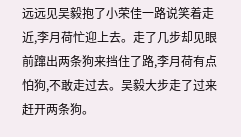远远见吴毅抱了小荣佳一路说笑着走近,李月荷忙迎上去。走了几步却见眼前蹿出两条狗来挡住了路,李月荷有点怕狗,不敢走过去。吴毅大步走了过来赶开两条狗。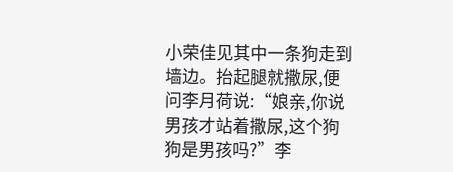小荣佳见其中一条狗走到墙边。抬起腿就撒尿,便问李月荷说:“娘亲,你说男孩才站着撒尿,这个狗狗是男孩吗?”李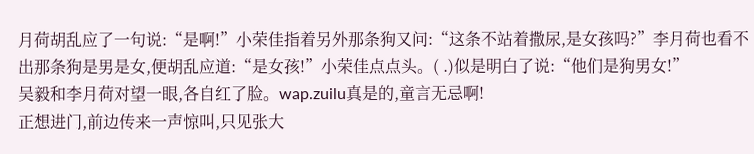月荷胡乱应了一句说:“是啊!”小荣佳指着另外那条狗又问:“这条不站着撒尿,是女孩吗?”李月荷也看不出那条狗是男是女,便胡乱应道:“是女孩!”小荣佳点点头。( .)似是明白了说:“他们是狗男女!”
吴毅和李月荷对望一眼,各自红了脸。wap.zuilu真是的,童言无忌啊!
正想进门,前边传来一声惊叫,只见张大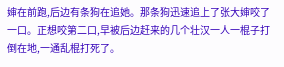婶在前跑,后边有条狗在追她。那条狗迅速追上了张大婶咬了一口。正想咬第二口,早被后边赶来的几个壮汉一人一棍子打倒在地,一通乱棍打死了。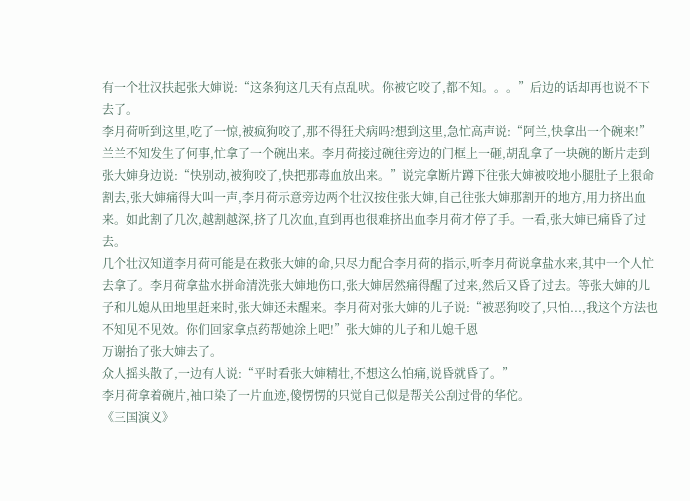有一个壮汉扶起张大婶说:“这条狗这几天有点乱吠。你被它咬了,都不知。。。”后边的话却再也说不下去了。
李月荷听到这里,吃了一惊,被疯狗咬了,那不得狂犬病吗?想到这里,急忙高声说:“阿兰,快拿出一个碗来!”兰兰不知发生了何事,忙拿了一个碗出来。李月荷接过碗往旁边的门框上一砸,胡乱拿了一块碗的断片走到张大婶身边说:“快别动,被狗咬了,快把那毒血放出来。”说完拿断片蹲下往张大婶被咬地小腿肚子上狠命割去,张大婶痛得大叫一声,李月荷示意旁边两个壮汉按住张大婶,自己往张大婶那割开的地方,用力挤出血来。如此割了几次,越割越深,挤了几次血,直到再也很难挤出血李月荷才停了手。一看,张大婶已痛昏了过去。
几个壮汉知道李月荷可能是在救张大婶的命,只尽力配合李月荷的指示,听李月荷说拿盐水来,其中一个人忙去拿了。李月荷拿盐水拼命清洗张大婶地伤口,张大婶居然痛得醒了过来,然后又昏了过去。等张大婶的儿子和儿媳从田地里赶来时,张大婶还未醒来。李月荷对张大婶的儿子说:“被恶狗咬了,只怕...,我这个方法也不知见不见效。你们回家拿点药帮她涂上吧!”张大婶的儿子和儿媳千恩
万谢抬了张大婶去了。
众人摇头散了,一边有人说:“平时看张大婶精壮,不想这么怕痛,说昏就昏了。”
李月荷拿着碗片,袖口染了一片血迹,傻愣愣的只觉自己似是帮关公刮过骨的华佗。
《三国演义》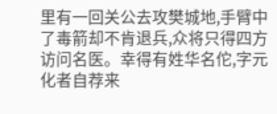里有一回关公去攻樊城地,手臂中了毒箭却不肯退兵,众将只得四方访问名医。幸得有姓华名佗,字元化者自荐来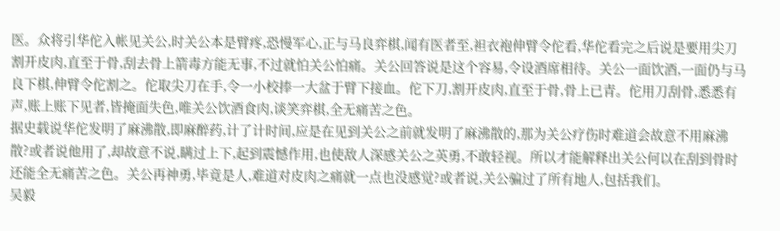医。众将引华佗入帐见关公,时关公本是臂疼,恐慢军心,正与马良弈棋,闻有医者至,袒衣袍伸臂令佗看,华佗看完之后说是要用尖刀割开皮肉,直至于骨,刮去骨上箭毒方能无事,不过就怕关公怕痛。关公回答说是这个容易,令设酒席相待。关公一面饮酒,一面仍与马良下棋,伸臂令佗割之。佗取尖刀在手,令一小校捧一大盆于臂下接血。佗下刀,割开皮肉,直至于骨,骨上已青。佗用刀刮骨,悉悉有声,账上账下见者,皆掩面失色,唯关公饮酒食肉,谈笑弈棋,全无痛苦之色。
据史载说华佗发明了麻沸散,即麻醉药,计了计时间,应是在见到关公之前就发明了麻沸散的,那为关公疗伤时难道会故意不用麻沸散?或者说他用了,却故意不说,瞒过上下,起到震憾作用,也使敌人深感关公之英勇,不敢轻视。所以才能解释出关公何以在刮到骨时还能全无痛苦之色。关公再神勇,毕竟是人,难道对皮肉之痛就一点也没感觉?或者说,关公骗过了所有地人,包括我们。
吴毅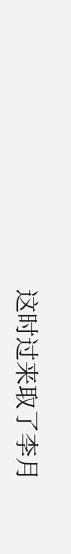这时过来取了李月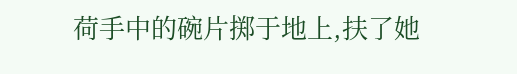荷手中的碗片掷于地上,扶了她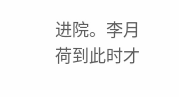进院。李月荷到此时才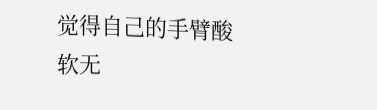觉得自己的手臂酸软无